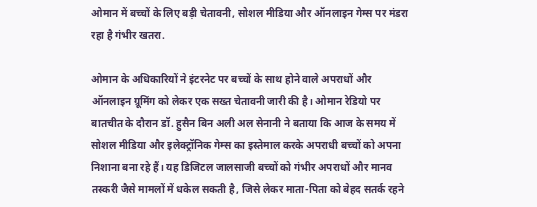ओमान में बच्चों के लिए बड़ी चेतावनी, सोशल मीडिया और ऑनलाइन गेम्स पर मंडरा रहा है गंभीर खतरा.

ओमान के अधिकारियों ने इंटरनेट पर बच्चों के साथ होने वाले अपराधों और ऑनलाइन ग्रूमिंग को लेकर एक सख्त चेतावनी जारी की है। ओमान रेडियो पर बातचीत के दौरान डॉ. हुसैन बिन अली अल सेनानी ने बताया कि आज के समय में सोशल मीडिया और इलेक्ट्रॉनिक गेम्स का इस्तेमाल करके अपराधी बच्चों को अपना निशाना बना रहे हैं। यह डिजिटल जालसाजी बच्चों को गंभीर अपराधों और मानव तस्करी जैसे मामलों में धकेल सकती है, जिसे लेकर माता-पिता को बेहद सतर्क रहने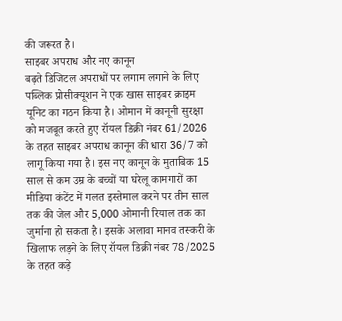की जरूरत है।
साइबर अपराध और नए कानून
बढ़ते डिजिटल अपराधों पर लगाम लगाने के लिए पब्लिक प्रोसीक्यूशन ने एक खास साइबर क्राइम यूनिट का गठन किया है। ओमान में कानूनी सुरक्षा को मजबूत करते हुए रॉयल डिक्री नंबर 61/2026 के तहत साइबर अपराध कानून की धारा 36/7 को लागू किया गया है। इस नए कानून के मुताबिक 15 साल से कम उम्र के बच्चों या घरेलू कामगारों का मीडिया कंटेंट में गलत इस्तेमाल करने पर तीन साल तक की जेल और 5,000 ओमानी रियाल तक का जुर्माना हो सकता है। इसके अलावा मानव तस्करी के खिलाफ लड़ने के लिए रॉयल डिक्री नंबर 78/2025 के तहत कड़े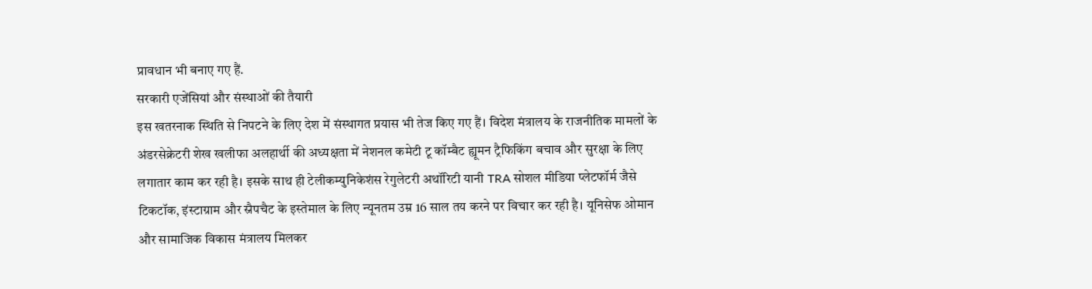प्रावधान भी बनाए गए हैं.
सरकारी एजेंसियां और संस्थाओं की तैयारी
इस खतरनाक स्थिति से निपटने के लिए देश में संस्थागत प्रयास भी तेज किए गए हैं। विदेश मंत्रालय के राजनीतिक मामलों के अंडरसेक्रेटरी शेख खलीफा अलहार्थी की अध्यक्षता में नेशनल कमेटी टू कॉम्बैट ह्यूमन ट्रैफिकिंग बचाव और सुरक्षा के लिए लगातार काम कर रही है। इसके साथ ही टेलीकम्युनिकेशंस रेगुलेटरी अथॉरिटी यानी TRA सोशल मीडिया प्लेटफॉर्म जैसे टिकटॉक, इंस्टाग्राम और स्नैपचैट के इस्तेमाल के लिए न्यूनतम उम्र 16 साल तय करने पर विचार कर रही है। यूनिसेफ ओमान और सामाजिक विकास मंत्रालय मिलकर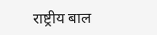राष्ट्रीय बाल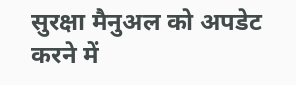सुरक्षा मैनुअल को अपडेट करने में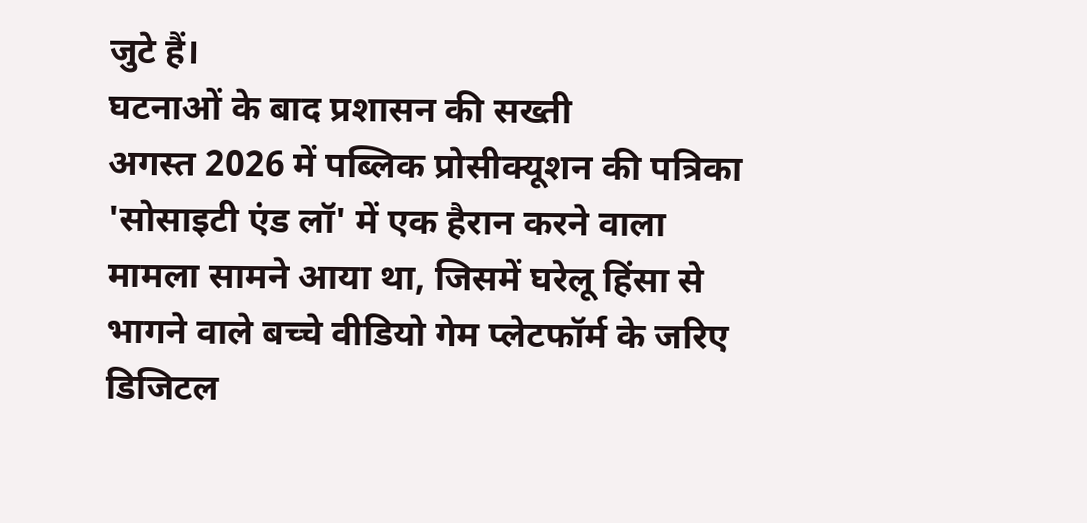जुटे हैं।
घटनाओं के बाद प्रशासन की सख्ती
अगस्त 2026 में पब्लिक प्रोसीक्यूशन की पत्रिका 'सोसाइटी एंड लॉ' में एक हैरान करने वाला मामला सामने आया था, जिसमें घरेलू हिंसा से भागने वाले बच्चे वीडियो गेम प्लेटफॉर्म के जरिए डिजिटल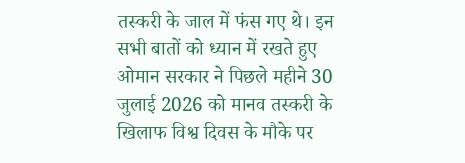तस्करी के जाल में फंस गए थे। इन सभी बातों को ध्यान में रखते हुए ओमान सरकार ने पिछले महीने 30 जुलाई 2026 को मानव तस्करी के खिलाफ विश्व दिवस के मौके पर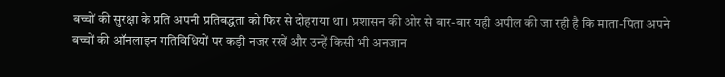बच्चों की सुरक्षा के प्रति अपनी प्रतिबद्धता को फिर से दोहराया था। प्रशासन की ओर से बार-बार यही अपील की जा रही है कि माता-पिता अपने बच्चों की ऑनलाइन गतिविधियों पर कड़ी नजर रखें और उन्हें किसी भी अनजान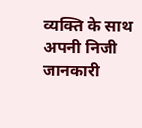व्यक्ति के साथ अपनी निजी जानकारी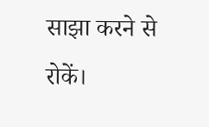साझा करने से रोकें।